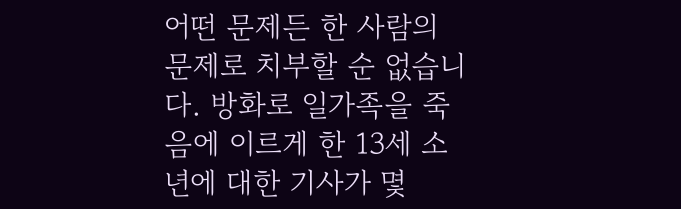어떤 문제든 한 사람의 문제로 치부할 순 없습니다. 방화로 일가족을 죽음에 이르게 한 13세 소년에 대한 기사가 몇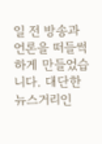일 전 방송과 언론을 떠들썩하게 만들었습니다. 대단한 뉴스거리인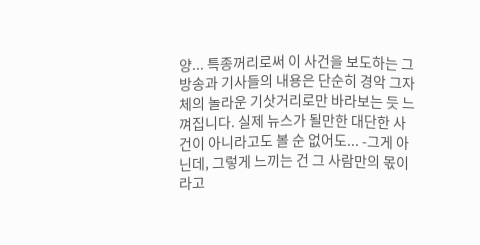양... 특종꺼리로써 이 사건을 보도하는 그 방송과 기사들의 내용은 단순히 경악 그자체의 놀라운 기삿거리로만 바라보는 듯 느껴집니다. 실제 뉴스가 될만한 대단한 사건이 아니라고도 볼 순 없어도... -그게 아닌데, 그렇게 느끼는 건 그 사람만의 몫이라고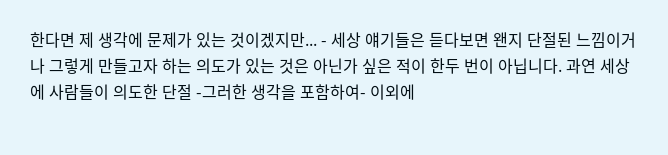한다면 제 생각에 문제가 있는 것이겠지만... - 세상 얘기들은 듣다보면 왠지 단절된 느낌이거나 그렇게 만들고자 하는 의도가 있는 것은 아닌가 싶은 적이 한두 번이 아닙니다. 과연 세상에 사람들이 의도한 단절 -그러한 생각을 포함하여- 이외에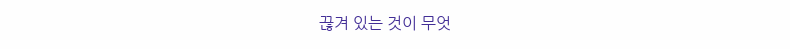끊겨 있는 것이 무엇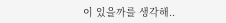이 있을까를 생각해..